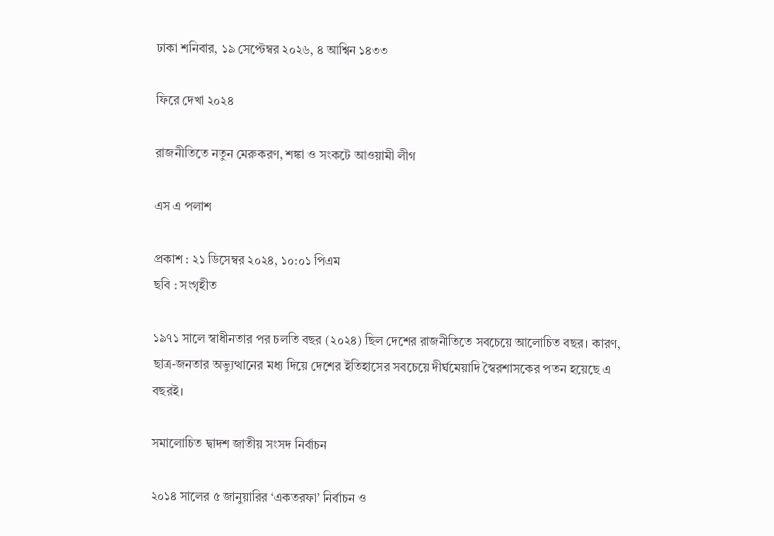ঢাকা শনিবার, ১৯ সেপ্টেম্বর ২০২৬, ৪ আশ্বিন ১৪৩৩

ফিরে দেখা ২০২৪

রাজনীতিতে নতুন মেরুকরণ, শঙ্কা ও সংকটে আওয়ামী লীগ

এস এ পলাশ

প্রকাশ : ২১ ডিসেম্বর ২০২৪, ১০:০১ পিএম
ছবি : সংগৃহীত

১৯৭১ সালে স্বাধীনতার পর চলতি বছর (২০২৪) ছিল দেশের রাজনীতিতে সবচেয়ে আলোচিত বছর। কারণ, ছাত্র-জনতার অভ্যুত্থানের মধ্য দিয়ে দেশের ইতিহাসের সবচেয়ে দীর্ঘমেয়াদি স্বৈরশাসকের পতন হয়েছে এ বছরই।

সমালোচিত দ্বাদশ জাতীয় সংসদ নির্বাচন

২০১৪ সালের ৫ জানুয়ারির ‘একতরফা’ নির্বাচন ও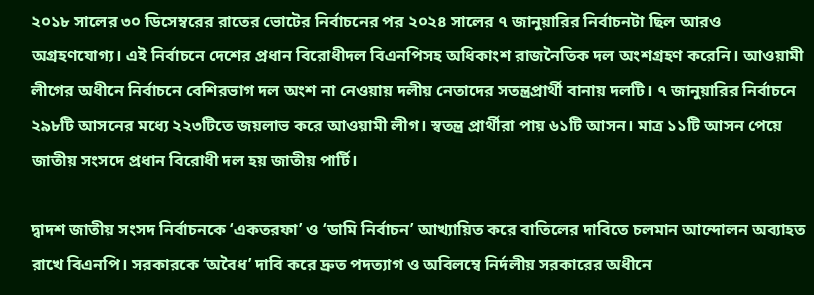২০১৮ সালের ৩০ ডিসেম্বরের রাতের ভোটের নির্বাচনের পর ২০২৪ সালের ৭ জানুয়ারির নির্বাচনটা ছিল আরও অগ্রহণযোগ্য। এই নির্বাচনে দেশের প্রধান বিরোধীদল বিএনপিসহ অধিকাংশ রাজনৈতিক দল অংশগ্রহণ করেনি। আওয়ামী লীগের অধীনে নির্বাচনে বেশিরভাগ দল অংশ না নেওয়ায় দলীয় নেতাদের সতন্ত্রপ্রার্থী বানায় দলটি। ৭ জানুয়ারির নির্বাচনে ২৯৮টি আসনের মধ্যে ২২৩টিতে জয়লাভ করে আওয়ামী লীগ। স্বতন্ত্র প্রার্থীরা পায় ৬১টি আসন। মাত্র ১১টি আসন পেয়ে জাতীয় সংসদে প্রধান বিরোধী দল হয় জাতীয় পার্টি।

দ্বাদশ জাতীয় সংসদ নির্বাচনকে ‘একতরফা’ ও ‘ডামি নির্বাচন’ আখ্যায়িত করে বাতিলের দাবিতে চলমান আন্দোলন অব্যাহত রাখে বিএনপি। সরকারকে ‘অবৈধ’ দাবি করে দ্রুত পদত্যাগ ও অবিলম্বে নির্দলীয় সরকারের অধীনে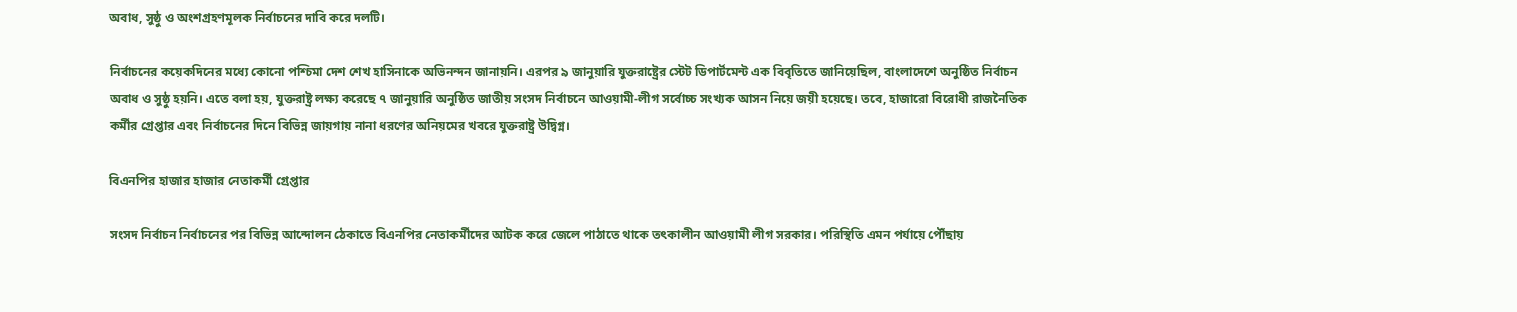অবাধ, সুষ্ঠু ও অংশগ্রহণমূলক নির্বাচনের দাবি করে দলটি।

নির্বাচনের কয়েকদিনের মধ্যে কোনো পশ্চিমা দেশ শেখ হাসিনাকে অভিনন্দন জানায়নি। এরপর ৯ জানুয়ারি যুক্তরাষ্ট্রের স্টেট ডিপার্টমেন্ট এক বিবৃতিতে জানিয়েছিল, বাংলাদেশে অনুষ্ঠিত নির্বাচন অবাধ ও সুষ্ঠু হয়নি। এতে বলা হয়, যুক্তরাষ্ট্র লক্ষ্য করেছে ৭ জানুয়ারি অনুষ্ঠিত জাতীয় সংসদ নির্বাচনে আওয়ামী-লীগ সর্বোচ্চ সংখ্যক আসন নিয়ে জয়ী হয়েছে। তবে, হাজারো বিরোধী রাজনৈতিক কর্মীর গ্রেপ্তার এবং নির্বাচনের দিনে বিভিন্ন জায়গায় নানা ধরণের অনিয়মের খবরে যুক্তরাষ্ট্র উদ্বিগ্ন।

বিএনপির হাজার হাজার নেতাকর্মী গ্রেপ্তার

সংসদ নির্বাচন নির্বাচনের পর বিভিন্ন আন্দোলন ঠেকাতে বিএনপির নেতাকর্মীদের আটক করে জেলে পাঠাতে থাকে তৎকালীন আওয়ামী লীগ সরকার। পরিস্থিতি এমন পর্যায়ে পৌঁছায়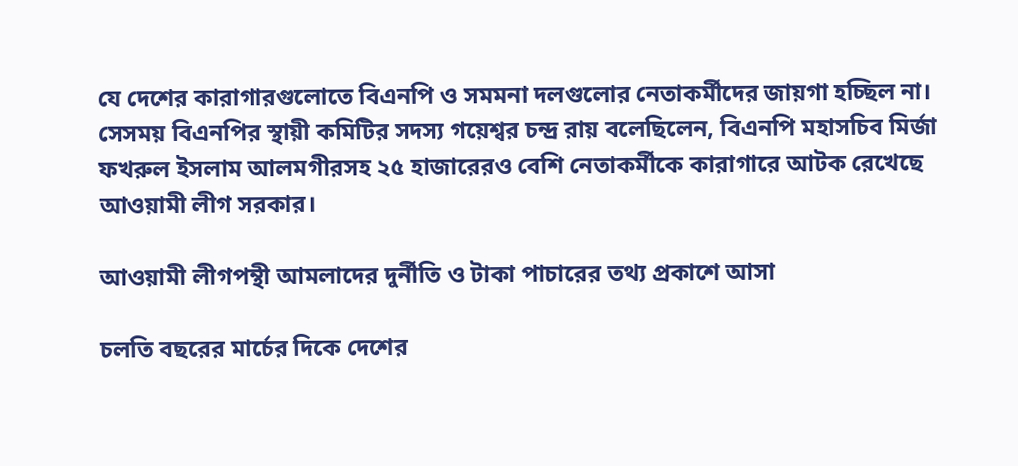যে দেশের কারাগারগুলোতে বিএনপি ও সমমনা দলগুলোর নেতাকর্মীদের জায়গা হচ্ছিল না। সেসময় বিএনপির স্থায়ী কমিটির সদস্য গয়েশ্বর চন্দ্র রায় বলেছিলেন, বিএনপি মহাসচিব মির্জা ফখরুল ইসলাম আলমগীরসহ ২৫ হাজারেরও বেশি নেতাকর্মীকে কারাগারে আটক রেখেছে আওয়ামী লীগ সরকার।

আওয়ামী লীগপন্থী আমলাদের দুর্নীতি ও টাকা পাচারের তথ্য প্রকাশে আসা

চলতি বছরের মার্চের দিকে দেশের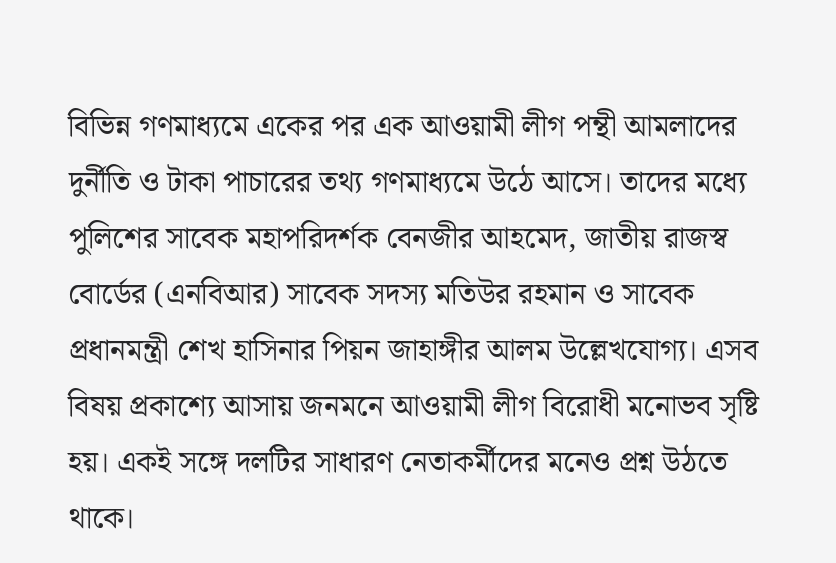বিভিন্ন গণমাধ্যমে একের পর এক আওয়ামী লীগ পন্থী আমলাদের দুর্নীতি ও টাকা পাচারের তথ্য গণমাধ্যমে উঠে আসে। তাদের মধ্যে পুলিশের সাবেক মহাপরিদর্শক বেনজীর আহমেদ, জাতীয় রাজস্ব বোর্ডের (এনবিআর) সাবেক সদস্য মতিউর রহমান ও সাবেক প্রধানমন্ত্রী শেখ হাসিনার পিয়ন জাহাঙ্গীর আলম উল্লেখযোগ্য। এসব বিষয় প্রকাশ্যে আসায় জনমনে আওয়ামী লীগ বিরোধী মনোভব সৃষ্টি হয়। একই সঙ্গে দলটির সাধারণ নেতাকর্মীদের মনেও প্রশ্ন উঠতে থাকে।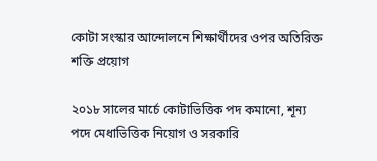কোটা সংস্কার আন্দোলনে শিক্ষার্থীদের ওপর অতিরিক্ত শক্তি প্রয়োগ

২০১৮ সালের মার্চে কোটাভিত্তিক পদ কমানো, শূন্য পদে মেধাভিত্তিক নিয়োগ ও সরকারি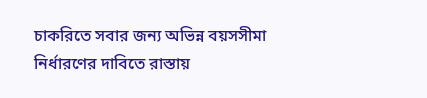চাকরিতে সবার জন্য অভিন্ন বয়সসীমা নির্ধারণের দাবিতে রাস্তায়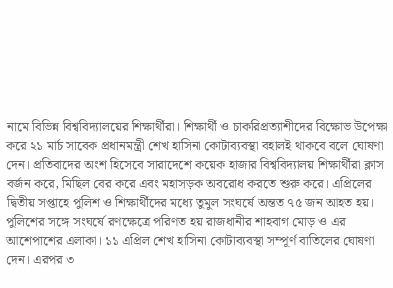নামে বিভিন্ন বিশ্ববিদ্যালয়ের শিক্ষার্থীরা। শিক্ষার্থী ও চাকরিপ্রত্যাশীদের বিক্ষোভ উপেক্ষা করে ২১ মার্চ সাবেক প্রধানমন্ত্রী শেখ হাসিনা কোটাব্যবস্থা বহালই থাকবে বলে ঘোষণা দেন। প্রতিবাদের অংশ হিসেবে সারাদেশে কয়েক হাজার বিশ্ববিদ্যালয় শিক্ষার্থীরা ক্লাস বর্জন করে, মিছিল বের করে এবং মহাসড়ক অবরোধ করতে শুরু করে। এপ্রিলের দ্বিতীয় সপ্তাহে পুলিশ ও শিক্ষার্থীদের মধ্যে তুমুল সংঘর্ষে অন্তত ৭৫ জন আহত হয়। পুলিশের সঙ্গে সংঘর্ষে রণক্ষেত্রে পরিণত হয় রাজধানীর শাহবাগ মোড় ও এর আশেপাশের এলাকা। ১১ এপ্রিল শেখ হাসিনা কোটাব্যবস্থা সম্পূর্ণ বাতিলের ঘোষণা দেন। এরপর ৩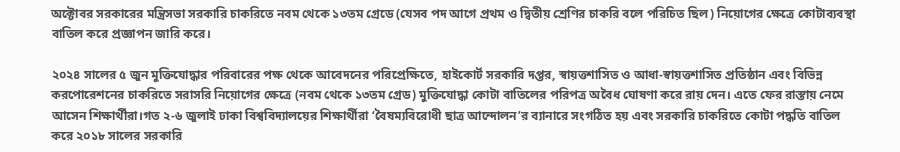অক্টোবর সরকারের মন্ত্রিসভা সরকারি চাকরিতে নবম থেকে ১৩তম গ্রেডে (যেসব পদ আগে প্রথম ও দ্বিতীয় শ্রেণির চাকরি বলে পরিচিত ছিল) নিয়োগের ক্ষেত্রে কোটাব্যবস্থা বাতিল করে প্রজ্ঞাপন জারি করে।

২০২৪ সালের ৫ জুন মুক্তিযোদ্ধার পরিবারের পক্ষ থেকে আবেদনের পরিপ্রেক্ষিতে, হাইকোর্ট সরকারি দপ্তর, স্বায়ত্তশাসিত ও আধা-স্বায়ত্তশাসিত প্রতিষ্ঠান এবং বিভিন্ন করপোরেশনের চাকরিতে সরাসরি নিয়োগের ক্ষেত্রে (নবম থেকে ১৩তম গ্রেড) মুক্তিযোদ্ধা কোটা বাতিলের পরিপত্র অবৈধ ঘোষণা করে রায় দেন। এতে ফের রাস্তায় নেমে আসেন শিক্ষার্থীরা।গত ২-৬ জুলাই ঢাকা বিশ্ববিদ্যালয়ের শিক্ষার্থীরা ‘বৈষম্যবিরোধী ছাত্র আন্দোলন’র ব্যানারে সংগঠিত হয় এবং সরকারি চাকরিতে কোটা পদ্ধতি বাতিল করে ২০১৮ সালের সরকারি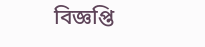বিজ্ঞপ্তি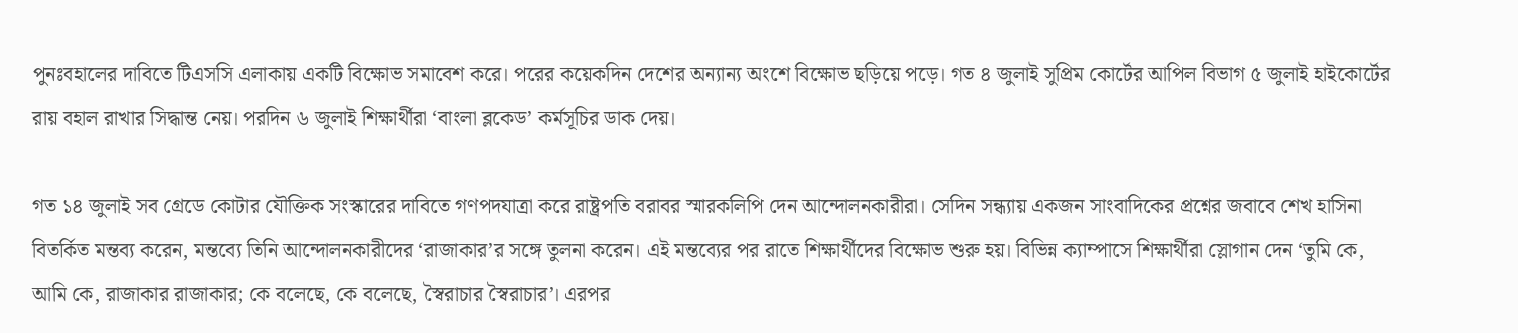পুনঃবহালের দাবিতে টিএসসি এলাকায় একটি বিক্ষোভ সমাবেশ করে। পরের কয়েকদিন দেশের অন্যান্য অংশে বিক্ষোভ ছড়িয়ে পড়ে। গত ৪ জুলাই সুপ্রিম কোর্টের আপিল বিভাগ ৫ জুলাই হাইকোর্টের রায় বহাল রাখার সিদ্ধান্ত নেয়। পরদিন ৬ জুলাই শিক্ষার্থীরা ‘বাংলা ব্লকেড’ কর্মসূচির ডাক দেয়।

গত ১৪ জুলাই সব গ্রেডে কোটার যৌক্তিক সংস্কারের দাবিতে গণপদযাত্রা করে রাষ্ট্রপতি বরাবর স্মারকলিপি দেন আন্দোলনকারীরা। সেদিন সন্ধ্যায় একজন সাংবাদিকের প্রশ্নের জবাবে শেখ হাসিনা বিতর্কিত মন্তব্য করেন, মন্তব্যে তিনি আন্দোলনকারীদের ‘রাজাকার’র সঙ্গে তুলনা করেন। এই মন্তব্যের পর রাতে শিক্ষার্থীদের বিক্ষোভ শুরু হয়। বিভিন্ন ক্যাম্পাসে শিক্ষার্থীরা স্লোগান দেন ‘তুমি কে, আমি কে, রাজাকার রাজাকার; কে বলেছে, কে বলেছে, স্বৈরাচার স্বৈরাচার’। এরপর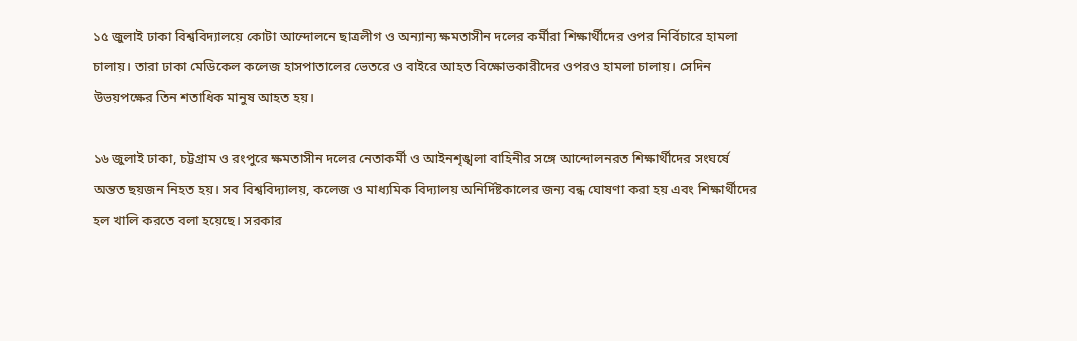১৫ জুলাই ঢাকা বিশ্ববিদ্যালয়ে কোটা আন্দোলনে ছাত্রলীগ ও অন্যান্য ক্ষমতাসীন দলের কর্মীরা শিক্ষার্থীদের ওপর নির্বিচারে হামলা চালায়। তারা ঢাকা মেডিকেল কলেজ হাসপাতালের ভেতরে ও বাইরে আহত বিক্ষোভকারীদের ওপরও হামলা চালায়। সেদিন উভয়পক্ষের তিন শতাধিক মানুষ আহত হয়।

১৬ জুলাই ঢাকা, চট্টগ্রাম ও রংপুরে ক্ষমতাসীন দলের নেতাকর্মী ও আইনশৃঙ্খলা বাহিনীর সঙ্গে আন্দোলনরত শিক্ষার্থীদের সংঘর্ষে অন্তত ছয়জন নিহত হয়। সব বিশ্ববিদ্যালয়, কলেজ ও মাধ্যমিক বিদ্যালয় অনির্দিষ্টকালের জন্য বন্ধ ঘোষণা করা হয় এবং শিক্ষার্থীদের হল খালি করতে বলা হয়েছে। সরকার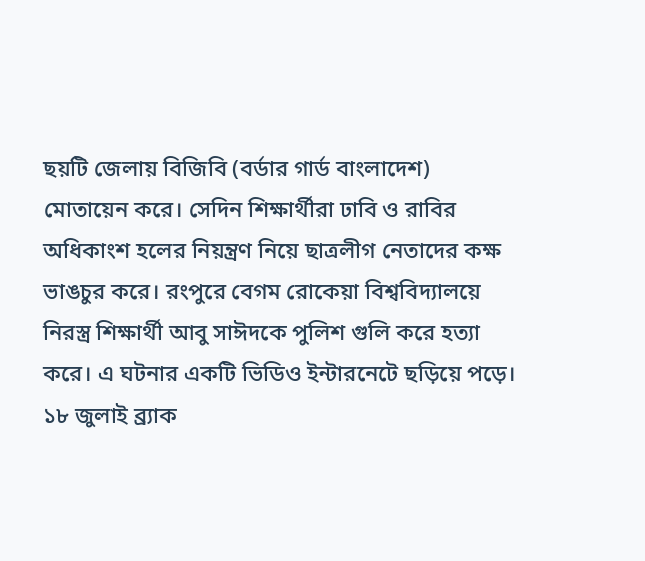ছয়টি জেলায় বিজিবি (বর্ডার গার্ড বাংলাদেশ) মোতায়েন করে। সেদিন শিক্ষার্থীরা ঢাবি ও রাবির অধিকাংশ হলের নিয়ন্ত্রণ নিয়ে ছাত্রলীগ নেতাদের কক্ষ ভাঙচুর করে। রংপুরে বেগম রোকেয়া বিশ্ববিদ্যালয়ে নিরস্ত্র শিক্ষার্থী আবু সাঈদকে পুলিশ গুলি করে হত্যা করে। এ ঘটনার একটি ভিডিও ইন্টারনেটে ছড়িয়ে পড়ে। ১৮ জুলাই ব্র্যাক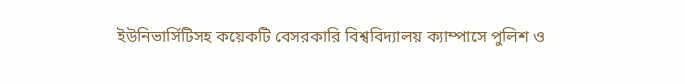ইউনিভার্সিটিসহ কয়েকটি বেসরকারি বিশ্ববিদ্যালয় ক্যাম্পাসে পুলিশ ও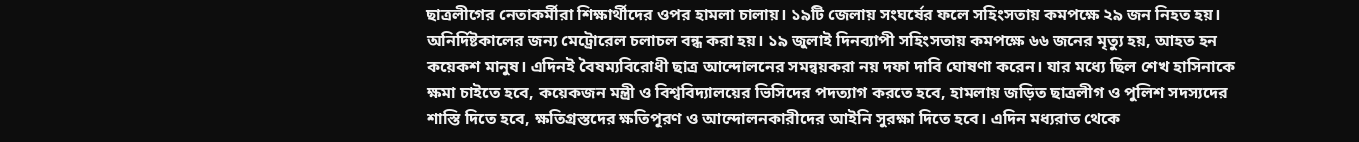ছাত্রলীগের নেতাকর্মীরা শিক্ষার্থীদের ওপর হামলা চালায়। ১৯টি জেলায় সংঘর্ষের ফলে সহিংসতায় কমপক্ষে ২৯ জন নিহত হয়। অনির্দিষ্টকালের জন্য মেট্রোরেল চলাচল বন্ধ করা হয়। ১৯ জুলাই দিনব্যাপী সহিংসতায় কমপক্ষে ৬৬ জনের মৃত্যু হয়, আহত হন কয়েকশ মানুষ। এদিনই বৈষম্যবিরোধী ছাত্র আন্দোলনের সমন্বয়করা নয় দফা দাবি ঘোষণা করেন। যার মধ্যে ছিল শেখ হাসিনাকে ক্ষমা চাইতে হবে, কয়েকজন মন্ত্রী ও বিশ্ববিদ্যালয়ের ভিসিদের পদত্যাগ করতে হবে, হামলায় জড়িত ছাত্রলীগ ও পুলিশ সদস্যদের শাস্তি দিতে হবে, ক্ষতিগ্রস্তদের ক্ষতিপূরণ ও আন্দোলনকারীদের আইনি সুরক্ষা দিতে হবে। এদিন মধ্যরাত থেকে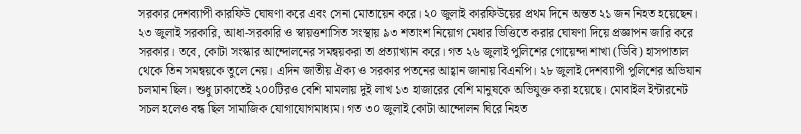সরকার দেশব্যাপী কারফিউ ঘোষণা করে এবং সেনা মোতায়েন করে। ২০ জুলাই কারফিউয়ের প্রথম দিনে অন্তত ২১ জন নিহত হয়েছেন। ২৩ জুলাই সরকারি, আধা-সরকারি ও স্বায়ত্তশাসিত সংস্থায় ৯৩ শতাংশ নিয়োগ মেধার ভিত্তিতে করার ঘোষণা দিয়ে প্রজ্ঞাপন জারি করে সরকার। তবে, কোটা সংস্কার আন্দোলনের সমন্বয়করা তা প্রত্যাখ্যান করে। গত ২৬ জুলাই পুলিশের গোয়েন্দা শাখা (ডিবি) হাসপাতাল থেকে তিন সমন্বয়কে তুলে নেয়। এদিন জাতীয় ঐক্য ও সরকার পতনের আহ্বান জানায় বিএনপি। ২৮ জুলাই দেশব্যাপী পুলিশের অভিযান চলমান ছিল। শুধু ঢাকাতেই ২০০টিরও বেশি মামলায় দুই লাখ ১৩ হাজারের বেশি মানুষকে অভিযুক্ত করা হয়েছে। মোবাইল ইন্টারনেট সচল হলেও বন্ধ ছিল সামাজিক যোগাযোগমাধ্যম। গত ৩০ জুলাই কোটা আন্দোলন ঘিরে নিহত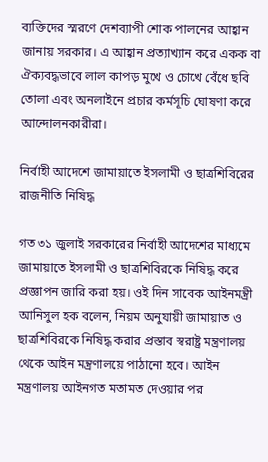ব্যক্তিদের স্মরণে দেশব্যাপী শোক পালনের আহ্বান জানায় সরকার। এ আহ্বান প্রত্যাখ্যান করে একক বা ঐক্যবদ্ধভাবে লাল কাপড় মুখে ও চোখে বেঁধে ছবি তোলা এবং অনলাইনে প্রচার কর্মসূচি ঘোষণা করে আন্দোলনকারীরা।

নির্বাহী আদেশে জামায়াতে ইসলামী ও ছাত্রশিবিরের রাজনীতি নিষিদ্ধ

গত ৩১ জুলাই সরকারের নির্বাহী আদেশের মাধ্যমে জামায়াতে ইসলামী ও ছাত্রশিবিরকে নিষিদ্ধ করে প্রজ্ঞাপন জারি করা হয়। ওই দিন সাবেক আইনমন্ত্রী আনিসুল হক বলেন, নিয়ম অনুযায়ী জামায়াত ও ছাত্রশিবিরকে নিষিদ্ধ করার প্রস্তাব স্বরাষ্ট্র মন্ত্রণালয় থেকে আইন মন্ত্রণালয়ে পাঠানো হবে। আইন মন্ত্রণালয় আইনগত মতামত দেওয়ার পর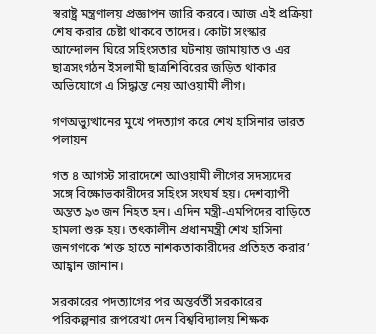স্বরাষ্ট্র মন্ত্রণালয় প্রজ্ঞাপন জারি করবে। আজ এই প্রক্রিয়া শেষ করার চেষ্টা থাকবে তাদের। কোটা সংস্কার আন্দোলন ঘিরে সহিংসতার ঘটনায় জামায়াত ও এর ছাত্রসংগঠন ইসলামী ছাত্রশিবিরের জড়িত থাকার অভিযোগে এ সিদ্ধান্ত নেয় আওয়ামী লীগ।

গণঅভ্যুত্থানের মুখে পদত্যাগ করে শেখ হাসিনার ভারত পলায়ন

গত ৪ আগস্ট সারাদেশে আওয়ামী লীগের সদস্যদের সঙ্গে বিক্ষোভকারীদের সহিংস সংঘর্ষ হয়। দেশব্যাপী অন্তত ৯৩ জন নিহত হন। এদিন মন্ত্রী-এমপিদের বাড়িতে হামলা শুরু হয়। তৎকালীন প্রধানমন্ত্রী শেখ হাসিনা জনগণকে ‘শক্ত হাতে নাশকতাকারীদের প্রতিহত করার’ আহ্বান জানান।

সরকারের পদত্যাগের পর অন্তর্বর্তী সরকারের পরিকল্পনার রূপরেখা দেন বিশ্ববিদ্যালয় শিক্ষক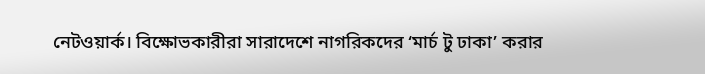নেটওয়ার্ক। বিক্ষোভকারীরা সারাদেশে নাগরিকদের ‘মার্চ টু ঢাকা’ করার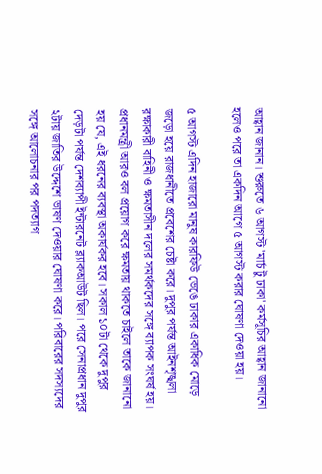আহ্বান জানান। শুরুতে ৬ আগস্ট 'মার্চ টু ঢাকা' কর্মসূচির আহ্বান জানানো হলেও পরে তা একদিন আগে ৫ আগস্ট করার ঘোষণা দেওয়া হয়।

৫ আগস্ট এদিন হাজারো মানুষ কারফিউ ভেঙে ঢাকার একাধিক মোড়ে জড়ো হয়ে রাজধানীতে প্রবেশের চেষ্টা করে। দুপুর পর্যন্ত আইনশৃঙ্খলা রক্ষাকারী বাহিনী ও ক্ষমতাসীন দলের সমর্থকদের সঙ্গে ব্যাপক সংঘর্ষ হয়। প্রধানমন্ত্রী আরও বল প্রয়োগ করে ক্ষমতায় থাকতে চাইলে তাকে জানানো হয় যে, এই ধরনের ব্যবস্থা অকার্যকর হবে। সকাল ১০টা থেকে দুপুর দেড়টা পর্যন্ত দেশব্যাপী ইন্টারনেট ব্ল্যাকআউট ছিল। পরে সেনাপ্রধান দুপুর ২টায় জাতির উদ্দেশে ভাষণ দেওয়ার ঘোষণা করে। পরিবারের সদস্যদের সঙ্গে আলোচনার পর পদত্যাগ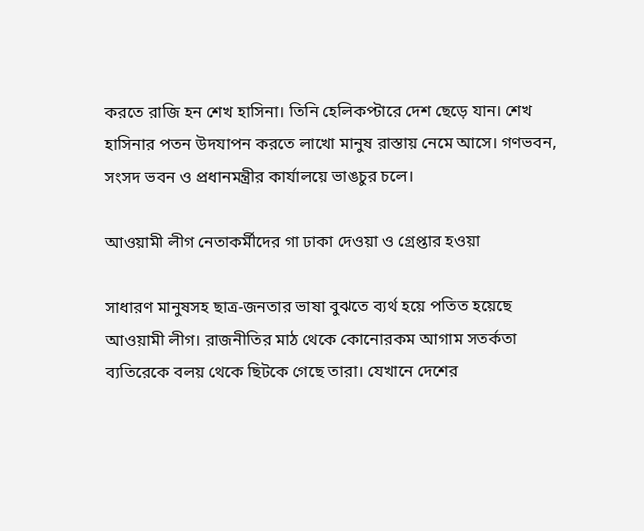করতে রাজি হন শেখ হাসিনা। তিনি হেলিকপ্টারে দেশ ছেড়ে যান। শেখ হাসিনার পতন উদযাপন করতে লাখো মানুষ রাস্তায় নেমে আসে। গণভবন, সংসদ ভবন ও প্রধানমন্ত্রীর কার্যালয়ে ভাঙচুর চলে।

আওয়ামী লীগ নেতাকর্মীদের গা ঢাকা দেওয়া ও গ্রেপ্তার হওয়া

সাধারণ মানুষসহ ছাত্র-জনতার ভাষা বুঝতে ব্যর্থ হয়ে পতিত হয়েছে আওয়ামী লীগ। রাজনীতির মাঠ থেকে কোনোরকম আগাম সতর্কতা ব্যতিরেকে বলয় থেকে ছিটকে গেছে তারা। যেখানে দেশের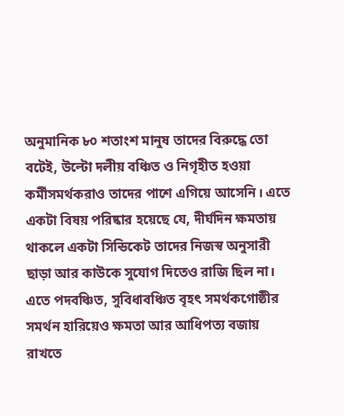অনুমানিক ৮০ শতাংশ মানুষ তাদের বিরুদ্ধে তো বটেই, উল্টো দলীয় বঞ্চিত ও নিগৃহীত হওয়া কর্মীসমর্থকরাও তাদের পাশে এগিয়ে আসেনি। এতে একটা বিষয় পরিষ্কার হয়েছে যে, দীর্ঘদিন ক্ষমতায় থাকলে একটা সিন্ডিকেট তাদের নিজস্ব অনুসারী ছাড়া আর কাউকে সুযোগ দিতেও রাজি ছিল না। এতে পদবঞ্চিত, সুবিধাবঞ্চিত বৃহৎ সমর্থকগোষ্ঠীর সমর্থন হারিয়েও ক্ষমতা আর আধিপত্য বজায় রাখতে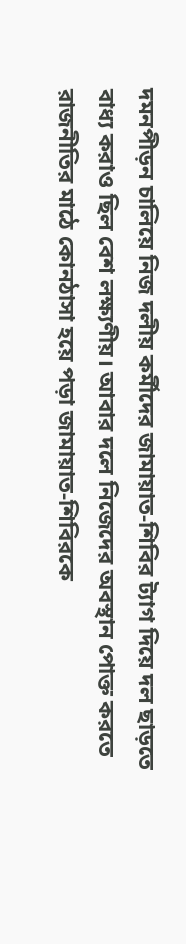দমনপীড়ন চালিয়ে নিজ দলীয় কর্মীদের জামায়াত-শিবির ট্যাগ দিয়ে দল ছাড়তে বাধ্য করাও ছিল বেশ লক্ষ্যণীয়। আবার দলে নিজেদের অবস্থান পোক্ত করতে রাজনীতির মাঠে কোনঠাসা হয়ে পড়া জামায়াত-শিবিরকে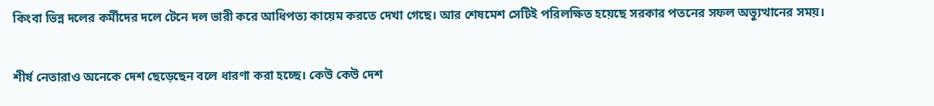কিংবা ভিন্ন দলের কর্মীদের দলে টেনে দল ভারী করে আধিপত্য কায়েম করতে দেখা গেছে। আর শেষমেশ সেটিই পরিলক্ষিত হয়েছে সরকার পতনের সফল অভ্যুত্থানের সময়।

শীর্ষ নেতারাও অনেকে দেশ ছেড়েছেন বলে ধারণা করা হচ্ছে। কেউ কেউ দেশ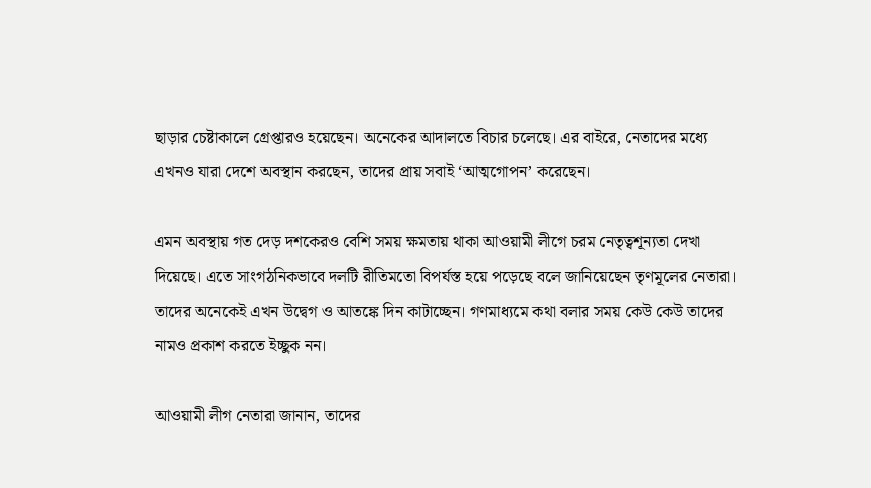ছাড়ার চেষ্টাকালে গ্রেপ্তারও হয়েছেন। অনেকের আদালতে বিচার চলেছে। এর বাইরে, নেতাদের মধ্যে এখনও যারা দেশে অবস্থান করছেন, তাদের প্রায় সবাই ‘আত্মগোপন’ করেছেন।

এমন অবস্থায় গত দেড় দশকেরও বেশি সময় ক্ষমতায় থাকা আওয়ামী লীগে চরম নেতৃত্বশূন্যতা দেখা দিয়েছে। এতে সাংগঠনিকভাবে দলটি রীতিমতো বিপর্যস্ত হয়ে পড়েছে বলে জানিয়েছেন তৃণমূলের নেতারা। তাদের অনেকেই এখন উদ্বেগ ও আতঙ্কে দিন কাটাচ্ছেন। গণমাধ্যমে কথা বলার সময় কেউ কেউ তাদের নামও প্রকাশ করতে ইচ্ছুক নন।

আওয়ামী লীগ নেতারা জানান, তাদের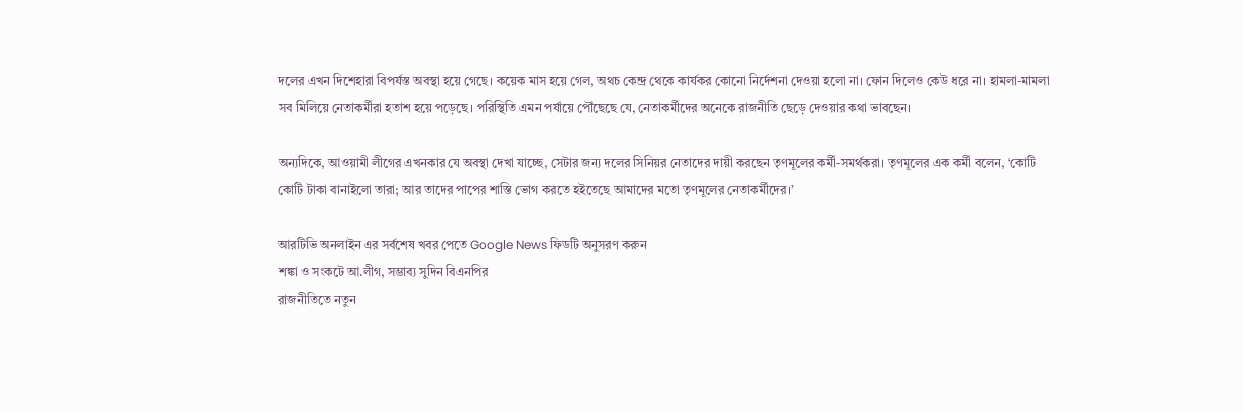দলের এখন দিশেহারা বিপর্যস্ত অবস্থা হয়ে গেছে। কয়েক মাস হয়ে গেল, অথচ কেন্দ্র থেকে কার্যকর কোনো নির্দেশনা দেওয়া হলো না। ফোন দিলেও কেউ ধরে না। হামলা-মামলা সব মিলিয়ে নেতাকর্মীরা হতাশ হয়ে পড়েছে। পরিস্থিতি এমন পর্যায়ে পৌঁছেছে যে, নেতাকর্মীদের অনেকে রাজনীতি ছেড়ে দেওয়ার কথা ভাবছেন।

অন্যদিকে, আওয়ামী লীগের এখনকার যে অবস্থা দেখা যাচ্ছে, সেটার জন্য দলের সিনিয়র নেতাদের দায়ী করছেন তৃণমূলের কর্মী-সমর্থকরা। তৃণমূলের এক কর্মী বলেন, ‘কোটি কোটি টাকা বানাইলো তারা; আর তাদের পাপের শাস্তি ভোগ করতে হইতেছে আমাদের মতো তৃণমূলের নেতাকর্মীদের।’

আরটিভি অনলাইন এর সর্বশেষ খবর পেতে Google News ফিডটি অনুসরণ করুন
শঙ্কা ও সংকটে আ.লীগ, সম্ভাব্য সুদিন বিএনপির
রাজনীতিতে নতুন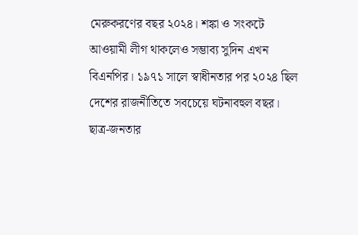মেরুকরণের বছর ২০২৪। শঙ্কা ও সংকটে আওয়ামী লীগ থাকলেও সম্ভাব্য সুদিন এখন বিএনপির। ১৯৭১ সালে স্বাধীনতার পর ২০২৪ ছিল দেশের রাজনীতিতে সবচেয়ে ঘটনাবহুল বছর। ছাত্র-জনতার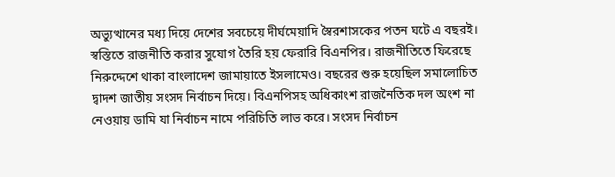অভ্যুত্থানের মধ্য দিয়ে দেশের সবচেয়ে দীর্ঘমেয়াদি স্বৈরশাসকের পতন ঘটে এ বছরই। স্বস্তিতে রাজনীতি করার সুযোগ তৈরি হয় ফেরারি বিএনপির। রাজনীতিতে ফিরেছে নিরুদ্দেশে থাকা বাংলাদেশ জামায়াতে ইসলামেও। বছরের শুরু হয়েছিল সমালোচিত দ্বাদশ জাতীয় সংসদ নির্বাচন দিয়ে। বিএনপিসহ অধিকাংশ রাজনৈতিক দল অংশ না নেওয়ায় ডামি যা নির্বাচন নামে পরিচিতি লাভ করে। সংসদ নির্বাচন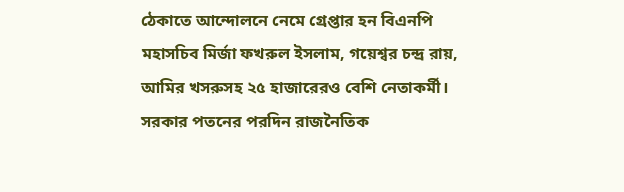ঠেকাতে আন্দোলনে নেমে গ্রেপ্তার হন বিএনপি মহাসচিব মির্জা ফখরুল ইসলাম, গয়েশ্বর চন্দ্র রায়, আমির খসরুসহ ২৫ হাজারেরও বেশি নেতাকর্মী। সরকার পতনের পরদিন রাজনৈতিক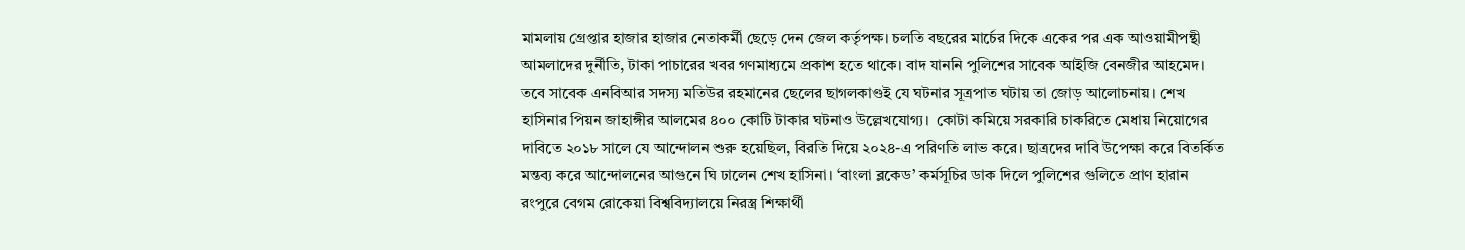মামলায় গ্রেপ্তার হাজার হাজার নেতাকর্মী ছেড়ে দেন জেল কর্তৃপক্ষ। চলতি বছরের মার্চের দিকে একের পর এক আওয়ামীপন্থী আমলাদের দুর্নীতি, টাকা পাচারের খবর গণমাধ্যমে প্রকাশ হতে থাকে। বাদ যাননি পুলিশের সাবেক আইজি বেনজীর আহমেদ। তবে সাবেক এনবিআর সদস্য মতিউর রহমানের ছেলের ছাগলকাণ্ডই যে ঘটনার সূত্রপাত ঘটায় তা জোড় আলোচনায়। শেখ হাসিনার পিয়ন জাহাঙ্গীর আলমের ৪০০ কোটি টাকার ঘটনাও উল্লেখযোগ্য।  কোটা কমিয়ে সরকারি চাকরিতে মেধায় নিয়োগের দাবিতে ২০১৮ সালে যে আন্দোলন শুরু হয়েছিল, বিরতি দিয়ে ২০২৪-এ পরিণতি লাভ করে। ছাত্রদের দাবি উপেক্ষা করে বিতর্কিত মন্তব্য করে আন্দোলনের আগুনে ঘি ঢালেন শেখ হাসিনা। ‘বাংলা ব্লকেড’ কর্মসূচির ডাক দিলে পুলিশের গুলিতে প্রাণ হারান রংপুরে বেগম রোকেয়া বিশ্ববিদ্যালয়ে নিরস্ত্র শিক্ষার্থী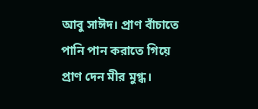আবু সাঈদ। প্রাণ বাঁচাতে পানি পান করাতে গিয়ে প্রাণ দেন মীর মুগ্ধ।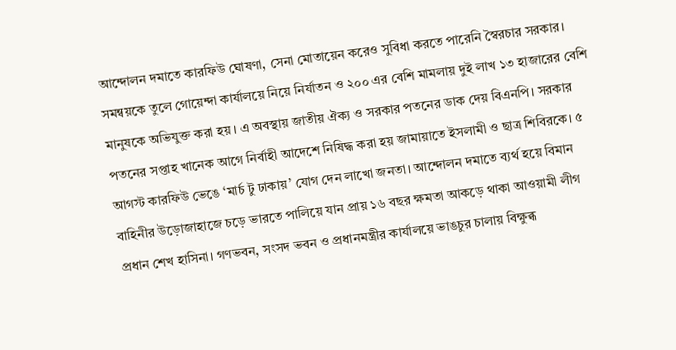আন্দোলন দমাতে কারফিউ ঘোষণা, সেনা মোতায়েন করেও সুবিধা করতে পারেনি স্বৈরচার সরকার। সমন্বয়কে তুলে গোয়েন্দা কার্যালয়ে নিয়ে নির্যাতন ও ২০০ এর বেশি মামলায় দুই লাখ ১৩ হাজারের বেশি মানুষকে অভিযুক্ত করা হয়। এ অবস্থায় জাতীয় ঐক্য ও সরকার পতনের ডাক দেয় বিএনপি। সরকার পতনের সপ্তাহ খানেক আগে নির্বাহী আদেশে নিষিদ্ধ করা হয় জামায়াতে ইসলামী ও ছাত্র শিবিরকে। ৫ আগস্ট কারফিউ ভেঙে ‘মার্চ টু ঢাকায়’ যোগ দেন লাখো জনতা। আন্দোলন দমাতে ব্যর্থ হয়ে বিমান বাহিনীর উড়োজাহাজে চড়ে ভারতে পালিয়ে যান প্রায় ১৬ বছর ক্ষমতা আকড়ে থাকা আওয়ামী লীগ প্রধান শেখ হাসিনা। গণভবন, সংসদ ভবন ও প্রধানমন্ত্রীর কার্যালয়ে ভাঙচুর চালায় বিক্ষুব্ধ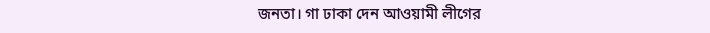জনতা। গা ঢাকা দেন আওয়ামী লীগের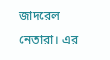জাদরেল নেতারা। এর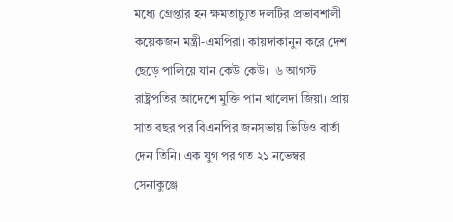মধ্যে গ্রেপ্তার হন ক্ষমতাচ্যুত দলটির প্রভাবশালী কয়েকজন মন্ত্রী-এমপিরা। কায়দাকানুন করে দেশ ছেড়ে পালিয়ে যান কেউ কেউ।  ৬ আগস্ট রাষ্ট্রপতির আদেশে মুক্তি পান খালেদা জিয়া। প্রায় সাত বছর পর বিএনপির জনসভায় ভিডিও বার্তা দেন তিনি। এক যুগ পর গত ২১ নভেম্বর সেনাকুঞ্জে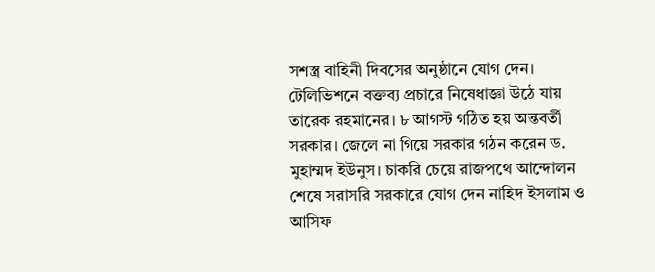সশস্ত্র বাহিনী দিবসের অনুষ্ঠানে যোগ দেন। টেলিভিশনে বক্তব্য প্রচারে নিষেধাজ্ঞা উঠে যায় তারেক রহমানের। ৮ আগস্ট গঠিত হয় অন্তবর্তী সরকার। জেলে না গিয়ে সরকার গঠন করেন ড. মুহাম্মদ ইউনুস। চাকরি চেয়ে রাজপথে আন্দোলন শেষে সরাসরি সরকারে যোগ দেন নাহিদ ইসলাম ও আসিফ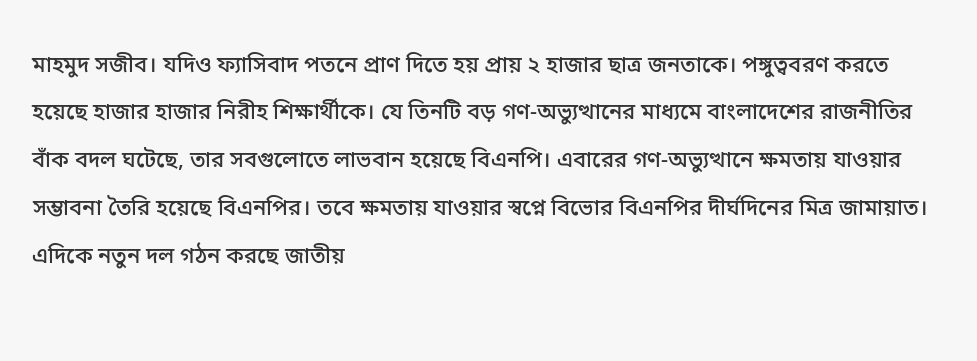মাহমুদ সজীব। যদিও ফ্যাসিবাদ পতনে প্রাণ দিতে হয় প্রায় ২ হাজার ছাত্র জনতাকে। পঙ্গুত্ববরণ করতে হয়েছে হাজার হাজার নিরীহ শিক্ষার্থীকে। যে তিনটি বড় গণ-অভ্যুত্থানের মাধ্যমে বাংলাদেশের রাজনীতির বাঁক বদল ঘটেছে, তার সবগুলোতে লাভবান হয়েছে বিএনপি। এবারের গণ-অভ্যুত্থানে ক্ষমতায় যাওয়ার সম্ভাবনা তৈরি হয়েছে বিএনপির। তবে ক্ষমতায় যাওয়ার স্বপ্নে বিভোর বিএনপির দীর্ঘদিনের মিত্র জামায়াত। এদিকে নতুন দল গঠন করছে জাতীয়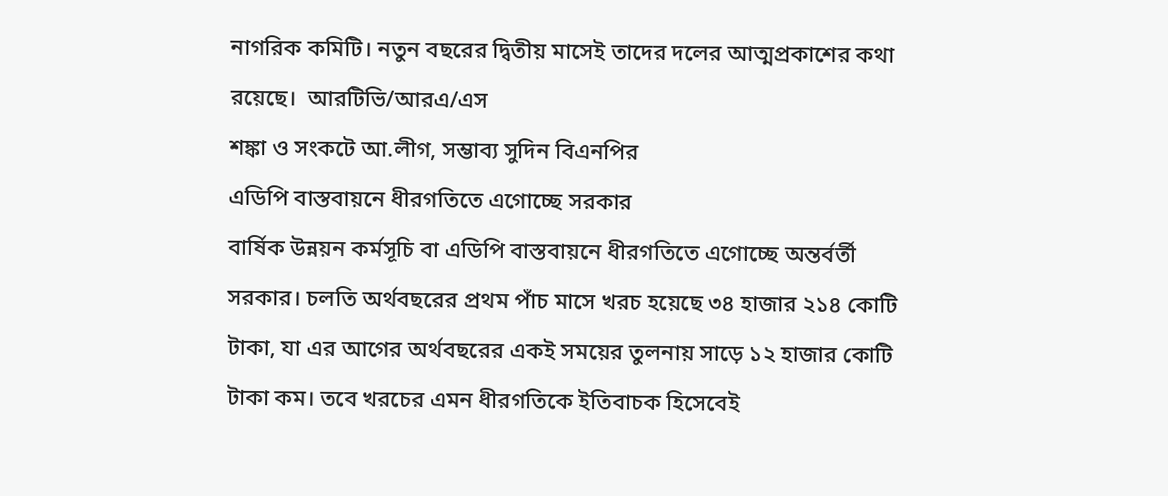নাগরিক কমিটি। নতুন বছরের দ্বিতীয় মাসেই তাদের দলের আত্মপ্রকাশের কথা রয়েছে।  আরটিভি/আরএ/এস
শঙ্কা ও সংকটে আ.লীগ, সম্ভাব্য সুদিন বিএনপির
এডিপি বাস্তবায়নে ধীরগতিতে এগোচ্ছে সরকার
বার্ষিক উন্নয়ন কর্মসূচি বা এডিপি বাস্তবায়নে ধীরগতিতে এগোচ্ছে অন্তর্বর্তী সরকার। চলতি অর্থবছরের প্রথম পাঁচ মাসে খরচ হয়েছে ৩৪ হাজার ২১৪ কোটি টাকা, যা এর আগের অর্থবছরের একই সময়ের তুলনায় সাড়ে ১২ হাজার কোটি টাকা কম। তবে খরচের এমন ধীরগতিকে ইতিবাচক হিসেবেই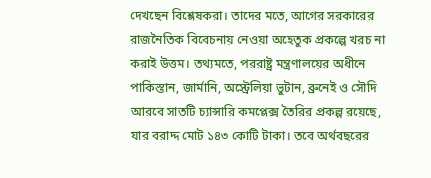দেখছেন বিশ্লেষকরা। তাদের মতে, আগের সরকারের রাজনৈতিক বিবেচনায় নেওয়া অহেতুক প্রকল্পে খরচ না করাই উত্তম। তথ্যমতে, পররাষ্ট্র মন্ত্রণালয়ের অধীনে পাকিস্তান, জার্মানি, অস্ট্রেলিয়া ভুটান, ব্রুনেই ও সৌদি আরবে সাতটি চ্যান্সারি কমপ্লেক্স তৈরির প্রকল্প রয়েছে, যার বরাদ্দ মোট ১৪৩ কোটি টাকা। তবে অর্থবছরের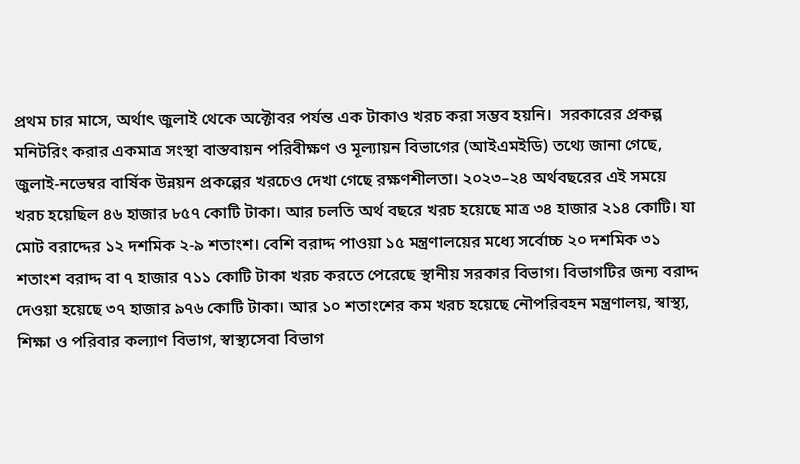প্রথম চার মাসে, অর্থাৎ জুলাই থেকে অক্টোবর পর্যন্ত এক টাকাও খরচ করা সম্ভব হয়নি।  সরকারের প্রকল্প মনিটরিং করার একমাত্র সংস্থা বাস্তবায়ন পরিবীক্ষণ ও মূল্যায়ন বিভাগের (আইএমইডি) তথ্যে জানা গেছে, জুলাই-নভেম্বর বার্ষিক উন্নয়ন প্রকল্পের খরচেও দেখা গেছে রক্ষণশীলতা। ২০২৩–২৪ অর্থবছরের এই সময়ে খরচ হয়েছিল ৪৬ হাজার ৮৫৭ কোটি টাকা। আর চলতি অর্থ বছরে খরচ হয়েছে মাত্র ৩৪ হাজার ২১৪ কোটি। যা মোট বরাদ্দের ১২ দশমিক ২-৯ শতাংশ। বেশি বরাদ্দ পাওয়া ১৫ মন্ত্রণালয়ের মধ্যে সর্বোচ্চ ২০ দশমিক ৩১ শতাংশ বরাদ্দ বা ৭ হাজার ৭১১ কোটি টাকা খরচ করতে পেরেছে স্থানীয় সরকার বিভাগ। বিভাগটির জন্য বরাদ্দ দেওয়া হয়েছে ৩৭ হাজার ৯৭৬ কোটি টাকা। আর ১০ শতাংশের কম খরচ হয়েছে নৌপরিবহন মন্ত্রণালয়, স্বাস্থ্য, শিক্ষা ও পরিবার কল্যাণ বিভাগ, স্বাস্থ্যসেবা বিভাগ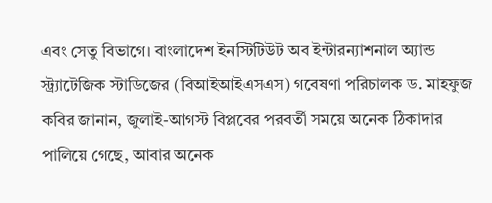এবং সেতু বিভাগে। বাংলাদেশ ইনস্টিটিউট অব ইন্টারন্যাশনাল অ্যান্ড স্ট্র্যাটেজিক স্টাডিজের (বিআইআইএসএস) গবেষণা পরিচালক ড. মাহফুজ কবির জানান, জুলাই-আগস্ট বিপ্লবের পরবর্তী সময়ে অনেক ঠিকাদার পালিয়ে গেছে, আবার অনেক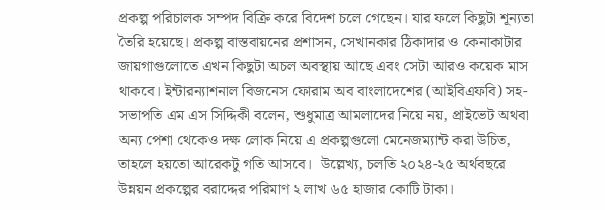প্রকল্প পরিচালক সম্পদ বিক্রি করে বিদেশ চলে গেছেন। যার ফলে কিছুটা শূন্যতা তৈরি হয়েছে। প্রকল্প বাস্তবায়নের প্রশাসন, সেখানকার ঠিকাদার ও কেনাকাটার জায়গাগুলোতে এখন কিছুটা অচল অবস্থায় আছে এবং সেটা আরও কয়েক মাস থাকবে। ইন্টারন্যাশনাল বিজনেস ফোরাম অব বাংলাদেশের (আইবিএফবি) সহ-সভাপতি এম এস সিদ্দিকী বলেন, শুধুমাত্র আমলাদের নিয়ে নয়, প্রাইভেট অথবা অন্য পেশা থেকেও দক্ষ লোক নিয়ে এ প্রকল্পগুলো মেনেজম্যান্ট করা উচিত, তাহলে হয়তো আরেকটু গতি আসবে।  উল্লেখ্য, চলতি ২০২৪-২৫ অর্থবছরে উন্নয়ন প্রকল্পের বরাদ্দের পরিমাণ ২ লাখ ৬৫ হাজার কোটি টাকা।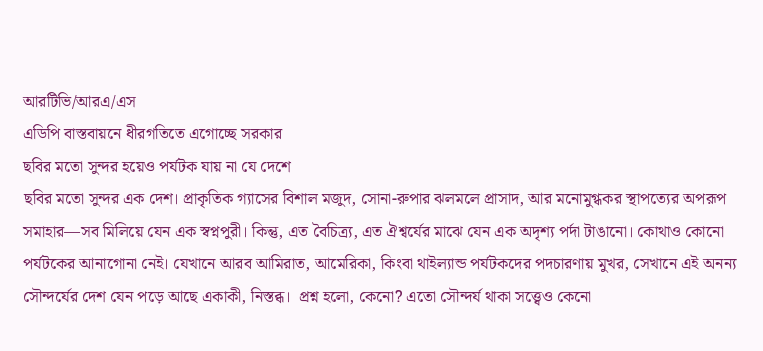আরটিভি/আরএ/এস
এডিপি বাস্তবায়নে ধীরগতিতে এগোচ্ছে সরকার
ছবির মতো সুন্দর হয়েও পর্যটক যায় না যে দেশে
ছবির মতো সুন্দর এক দেশ। প্রাকৃতিক গ্যাসের বিশাল মজুদ, সোনা-রুপার ঝলমলে প্রাসাদ, আর মনোমুগ্ধকর স্থাপত্যের অপরূপ সমাহার—সব মিলিয়ে যেন এক স্বপ্নপুরী। কিন্তু, এত বৈচিত্র্য, এত ঐশ্বর্যের মাঝে যেন এক অদৃশ্য পর্দা টাঙানো। কোথাও কোনো পর্যটকের আনাগোনা নেই। যেখানে আরব আমিরাত, আমেরিকা, কিংবা থাইল্যান্ড পর্যটকদের পদচারণায় মুখর, সেখানে এই অনন্য সৌন্দর্যের দেশ যেন পড়ে আছে একাকী, নিস্তব্ধ।  প্রশ্ন হলো, কেনো? এতো সৌন্দর্য থাকা সত্ত্বেও কেনো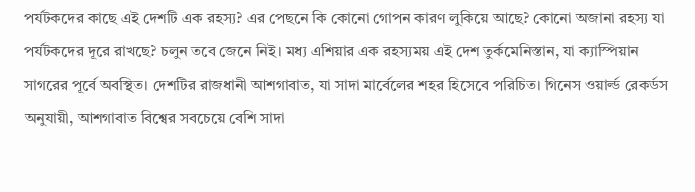পর্যটকদের কাছে এই দেশটি এক রহস্য? এর পেছনে কি কোনো গোপন কারণ লুকিয়ে আছে? কোনো অজানা রহস্য যা পর্যটকদের দূরে রাখছে? চলুন তবে জেনে নিই। মধ্য এশিয়ার এক রহস্যময় এই দেশ তুর্কমেনিস্তান, যা ক্যাস্পিয়ান সাগরের পূর্বে অবস্থিত। দেশটির রাজধানী আশগাবাত, যা সাদা মার্বেলের শহর হিসেবে পরিচিত। গিনেস ওয়ার্ল্ড রেকর্ডস অনুযায়ী, আশগাবাত বিশ্বের সবচেয়ে বেশি সাদা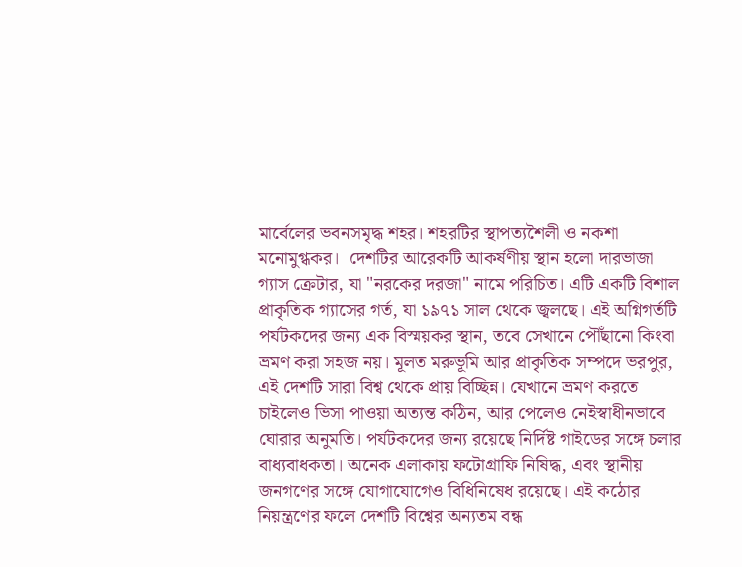মার্বেলের ভবনসমৃদ্ধ শহর। শহরটির স্থাপত্যশৈলী ও নকশা মনোমুগ্ধকর।  দেশটির আরেকটি আকর্ষণীয় স্থান হলো দারভাজা গ্যাস ক্রেটার, যা "নরকের দরজা" নামে পরিচিত। এটি একটি বিশাল প্রাকৃতিক গ্যাসের গর্ত, যা ১৯৭১ সাল থেকে জ্বলছে। এই অগ্নিগর্তটি পর্যটকদের জন্য এক বিস্ময়কর স্থান, তবে সেখানে পৌঁছানো কিংবা ভ্রমণ করা সহজ নয়। মূলত মরুভূমি আর প্রাকৃতিক সম্পদে ভরপুর, এই দেশটি সারা বিশ্ব থেকে প্রায় বিচ্ছিন্ন। যেখানে ভ্রমণ করতে চাইলেও ভিসা পাওয়া অত্যন্ত কঠিন, আর পেলেও নেইস্বাধীনভাবে ঘোরার অনুমতি। পর্যটকদের জন্য রয়েছে নির্দিষ্ট গাইডের সঙ্গে চলার বাধ্যবাধকতা। অনেক এলাকায় ফটোগ্রাফি নিষিদ্ধ, এবং স্থানীয় জনগণের সঙ্গে যোগাযোগেও বিধিনিষেধ রয়েছে। এই কঠোর নিয়ন্ত্রণের ফলে দেশটি বিশ্বের অন্যতম বন্ধ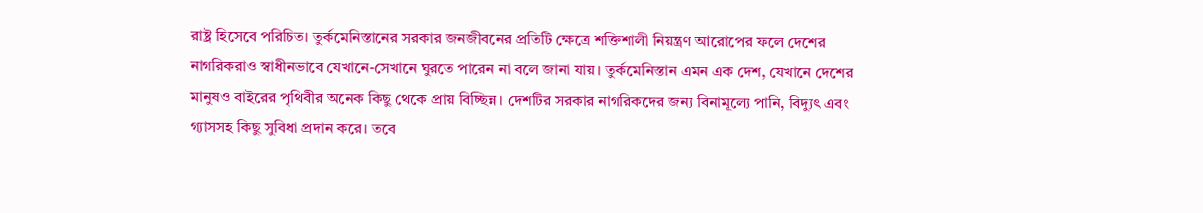রাষ্ট্র হিসেবে পরিচিত। তুর্কমেনিস্তানের সরকার জনজীবনের প্রতিটি ক্ষেত্রে শক্তিশালী নিয়ন্ত্রণ আরোপের ফলে দেশের নাগরিকরাও স্বাধীনভাবে যেখানে-সেখানে ঘুরতে পারেন না বলে জানা যায়। তুর্কমেনিস্তান এমন এক দেশ, যেখানে দেশের মানুষও বাইরের পৃথিবীর অনেক কিছু থেকে প্রায় বিচ্ছিন্ন। দেশটির সরকার নাগরিকদের জন্য বিনামূল্যে পানি, বিদ্যুৎ এবং গ্যাসসহ কিছু সুবিধা প্রদান করে। তবে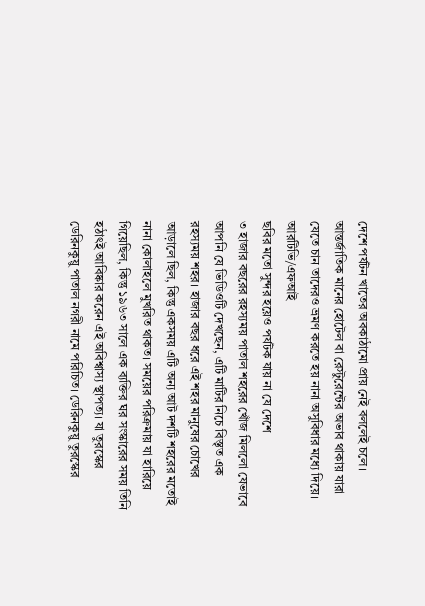দেশে পর্যটন খাতের অবকাঠামো প্রায় নেই বললেই চলে। আন্তর্জাতিক মানের হোটেল বা রেস্টুরেন্টের অভাব থাকায় যারা যেতে চান তাদেরও ভ্রমণ করতে হয় নানা অসুবিধার মধ্যে দিয়ে। আরটিভি/এফআই
ছবির মতো সুন্দর হয়েও পর্যটক যায় না যে দেশে
৩ হাজার বছরের রহস্যময় পাতাল শহরের খোঁজ মিললো যেভাবে
আপনি যে ভিডিওটি দেখছেন, এটি মাটির নিচে বিস্তৃত এক রহস্যময় শহর। হাজার বছর ধরে এই শহর মানুষের চোখের আড়ালে ছিল, কিন্তু একসময় এটি অন্য আট দশটি শহরের মতোই নানা কোলাহলে মুখরিত থাকত। সময়ের পরিক্রমায় যা হারিয়ে গিয়েছিল, কিন্তু ১৯৬৩ সালে এক ব্যক্তির ঘর সংস্কারের সময় তিনি হঠাৎই আবিষ্কার করেন এই অবিশ্বাস্য স্থাপত্য। যা তুরস্কের ডেরিনকুয়ু পাতাল নগরী নামে পরিচিত। ডেরিনকুয়ু তুরস্কের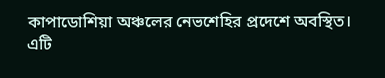কাপাডোশিয়া অঞ্চলের নেভশেহির প্রদেশে অবস্থিত। এটি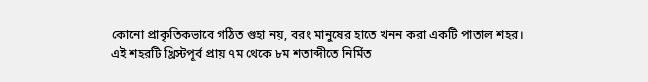কোনো প্রাকৃতিকভাবে গঠিত গুহা নয়, বরং মানুষের হাতে খনন করা একটি পাতাল শহর। এই শহরটি খ্রিস্টপূর্ব প্রায় ৭ম থেকে ৮ম শতাব্দীতে নির্মিত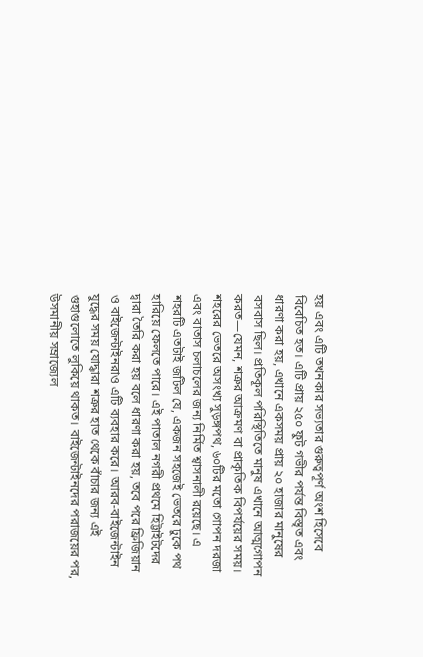হয় এবং এটি তখনকার সভ্যতার গুরুত্বপূর্ণ অংশ হিসেবে বিবেচিত হত। এটি প্রায় ২৫০ ফুট গভীর পর্যন্ত বিস্তৃত এবং ধারণা করা হয়, এখানে একসময় প্রায় ২০ হাজার মানুষের বসবাস ছিল। প্রতিকূল পরিস্থিতিতে মানুষ এখানে আত্মগোপন করত—যেমন, শত্রুর আক্রমণ বা প্রাকৃতিক বিপর্যয়ের সময়। শহরের ভেতরে অসংখ্য সুড়ঙ্গপথ, ৬০টির মতো গোপন দরজা এবং বাতাস চলাচলের জন্য নির্মিত শ্বাসনালী রয়েছে। এ শহরটি এতটাই জটিল যে, একজন সহজেই ভেতরে ঢুকে পথ হারিয়ে ফেলতে পারে। এই পাতাল নগরী প্রথমে হিট্টাইটদের দ্বারা তৈরি করা হয় বলে ধারণা করা হয়, তবে পরে ফ্রিজিয়ান ও বাইজেন্টাইনরাও এটি ব্যবহার করে। আরব-বাইজেন্টাইন যুদ্ধের সময় যোদ্ধারা শত্রুর হাত থেকে বাঁচার জন্য এই গুহাগুলোতে লুকিয়ে থাকত। বাইজেন্টাইনদের পরাজয়ের পর, উসমানীয় সম্রাজ্যেল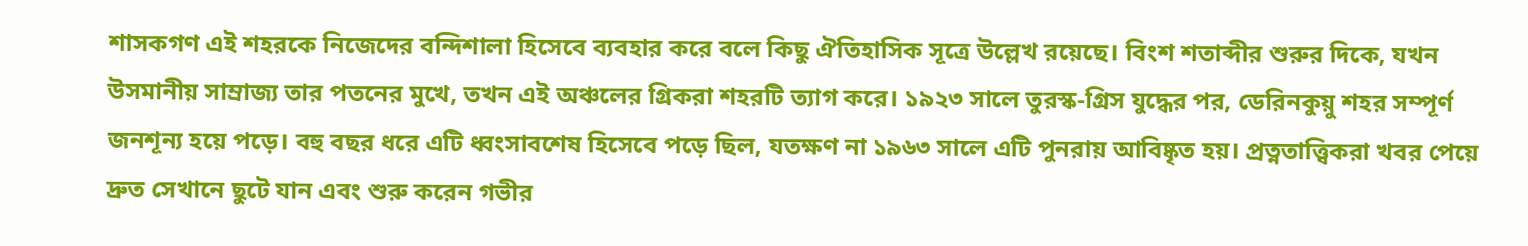শাসকগণ এই শহরকে নিজেদের বন্দিশালা হিসেবে ব্যবহার করে বলে কিছু ঐতিহাসিক সূত্রে উল্লেখ রয়েছে। বিংশ শতাব্দীর শুরুর দিকে, যখন উসমানীয় সাম্রাজ্য তার পতনের মুখে, তখন এই অঞ্চলের গ্রিকরা শহরটি ত্যাগ করে। ১৯২৩ সালে তুরস্ক-গ্রিস যুদ্ধের পর, ডেরিনকুয়ু শহর সম্পূর্ণ জনশূন্য হয়ে পড়ে। বহু বছর ধরে এটি ধ্বংসাবশেষ হিসেবে পড়ে ছিল, যতক্ষণ না ১৯৬৩ সালে এটি পুনরায় আবিষ্কৃত হয়। প্রত্নতাত্ত্বিকরা খবর পেয়ে দ্রুত সেখানে ছুটে যান এবং শুরু করেন গভীর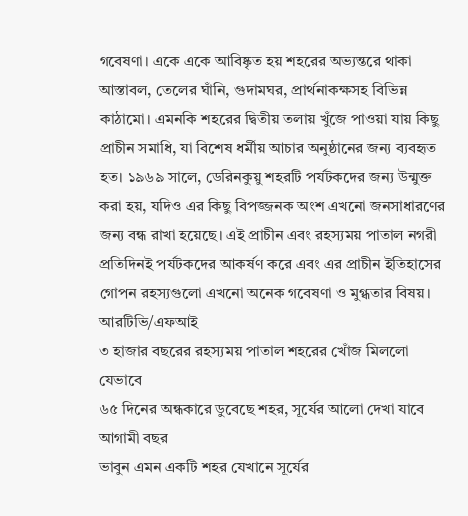গবেষণা। একে একে আবিষ্কৃত হয় শহরের অভ্যন্তরে থাকা আস্তাবল, তেলের ঘাঁনি, গুদামঘর, প্রার্থনাকক্ষসহ বিভিন্ন কাঠামো। এমনকি শহরের দ্বিতীয় তলায় খুঁজে পাওয়া যায় কিছু প্রাচীন সমাধি, যা বিশেষ ধর্মীয় আচার অনুষ্ঠানের জন্য ব্যবহৃত হত। ১৯৬৯ সালে, ডেরিনকুয়ু শহরটি পর্যটকদের জন্য উন্মুক্ত করা হয়, যদিও এর কিছু বিপজ্জনক অংশ এখনো জনসাধারণের জন্য বন্ধ রাখা হয়েছে। এই প্রাচীন এবং রহস্যময় পাতাল নগরী প্রতিদিনই পর্যটকদের আকর্ষণ করে এবং এর প্রাচীন ইতিহাসের গোপন রহস্যগুলো এখনো অনেক গবেষণা ও মুগ্ধতার বিষয়। আরটিভি/এফআই
৩ হাজার বছরের রহস্যময় পাতাল শহরের খোঁজ মিললো যেভাবে
৬৫ দিনের অন্ধকারে ডুবেছে শহর, সূর্যের আলো দেখা যাবে আগামী বছর
ভাবুন এমন একটি শহর যেখানে সূর্যের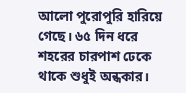আলো পুরোপুরি হারিয়ে গেছে। ৬৫ দিন ধরে শহরের চারপাশ ঢেকে থাকে শুধুই অন্ধকার।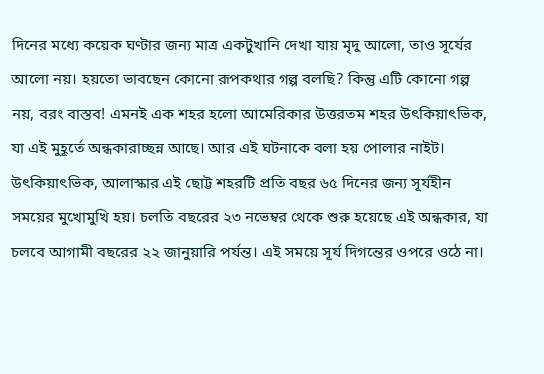দিনের মধ্যে কয়েক ঘণ্টার জন্য মাত্র একটুখানি দেখা যায় মৃদু আলো, তাও সূর্যের আলো নয়। হয়তো ভাবছেন কোনো রূপকথার গল্প বলছি? কিন্তু এটি কোনো গল্প নয়, বরং বাস্তব! এমনই এক শহর হলো আমেরিকার উত্তরতম শহর উৎকিয়াৎভিক, যা এই মুহূর্তে অন্ধকারাচ্ছন্ন আছে। আর এই ঘটনাকে বলা হয় পোলার নাইট।  উৎকিয়াৎভিক, আলাস্কার এই ছোট্ট শহরটি প্রতি বছর ৬৫ দিনের জন্য সূর্যহীন সময়ের মুখোমুখি হয়। চলতি বছরের ২৩ নভেম্বর থেকে শুরু হয়েছে এই অন্ধকার, যা চলবে আগামী বছরের ২২ জানুয়ারি পর্যন্ত। এই সময়ে সূর্য দিগন্তের ওপরে ওঠে না।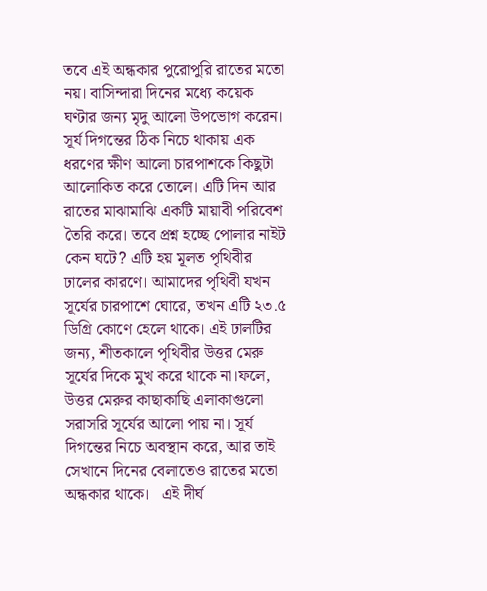তবে এই অন্ধকার পুরোপুরি রাতের মতো নয়। বাসিন্দারা দিনের মধ্যে কয়েক ঘণ্টার জন্য মৃদু আলো উপভোগ করেন। সূর্য দিগন্তের ঠিক নিচে থাকায় এক ধরণের ক্ষীণ আলো চারপাশকে কিছুটা আলোকিত করে তোলে। এটি দিন আর রাতের মাঝামাঝি একটি মায়াবী পরিবেশ তৈরি করে। তবে প্রশ্ন হচ্ছে পোলার নাইট কেন ঘটে? এটি হয় মূলত পৃথিবীর ঢালের কারণে। আমাদের পৃথিবী যখন সূর্যের চারপাশে ঘোরে, তখন এটি ২৩.৫ ডিগ্রি কোণে হেলে থাকে। এই ঢালটির জন্য, শীতকালে পৃথিবীর উত্তর মেরু সূর্যের দিকে মুখ করে থাকে না।ফলে, উত্তর মেরুর কাছাকাছি এলাকাগুলো সরাসরি সূর্যের আলো পায় না। সূর্য দিগন্তের নিচে অবস্থান করে, আর তাই সেখানে দিনের বেলাতেও রাতের মতো অন্ধকার থাকে।   এই দীর্ঘ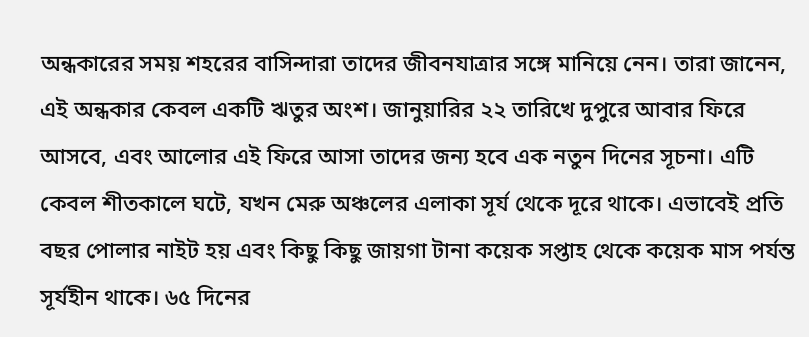অন্ধকারের সময় শহরের বাসিন্দারা তাদের জীবনযাত্রার সঙ্গে মানিয়ে নেন। তারা জানেন, এই অন্ধকার কেবল একটি ঋতুর অংশ। জানুয়ারির ২২ তারিখে দুপুরে আবার ফিরে আসবে, এবং আলোর এই ফিরে আসা তাদের জন্য হবে এক নতুন দিনের সূচনা। এটি কেবল শীতকালে ঘটে, যখন মেরু অঞ্চলের এলাকা সূর্য থেকে দূরে থাকে। এভাবেই প্রতি বছর পোলার নাইট হয় এবং কিছু কিছু জায়গা টানা কয়েক সপ্তাহ থেকে কয়েক মাস পর্যন্ত সূর্যহীন থাকে। ৬৫ দিনের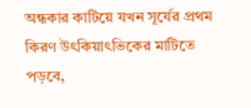অন্ধকার কাটিয়ে যখন সূর্যের প্রথম কিরণ উৎকিয়াৎভিকের মাটিতে পড়বে,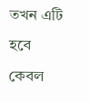তখন এটি হবে কেবল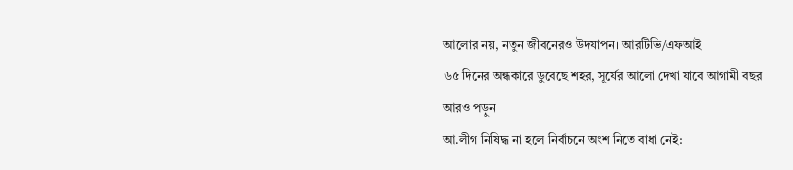আলোর নয়, নতুন জীবনেরও উদযাপন। আরটিভি/এফআই
৬৫ দিনের অন্ধকারে ডুবেছে শহর, সূর্যের আলো দেখা যাবে আগামী বছর
আরও পড়ুন
আ.লীগ নিষিদ্ধ না হলে নির্বাচনে অংশ নিতে বাধা নেই: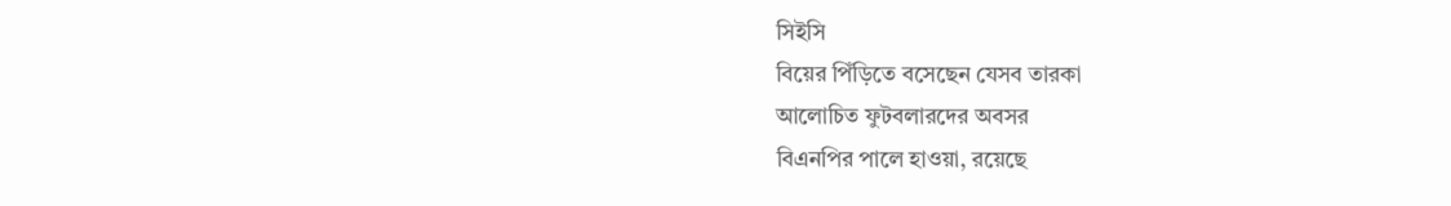সিইসি
বিয়ের পিঁড়িতে বসেছেন যেসব তারকা
আলোচিত ফুটবলারদের অবসর
বিএনপির পালে হাওয়া, রয়েছে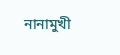নানামুখী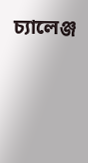চ্যালেঞ্জ